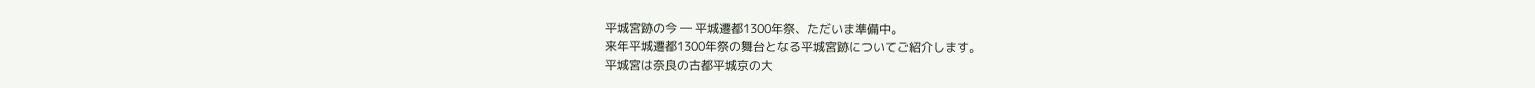平城宮跡の今 ― 平城遷都1300年祭、ただいま準備中。
来年平城遷都1300年祭の舞台となる平城宮跡についてご紹介します。
平城宮は奈良の古都平城京の大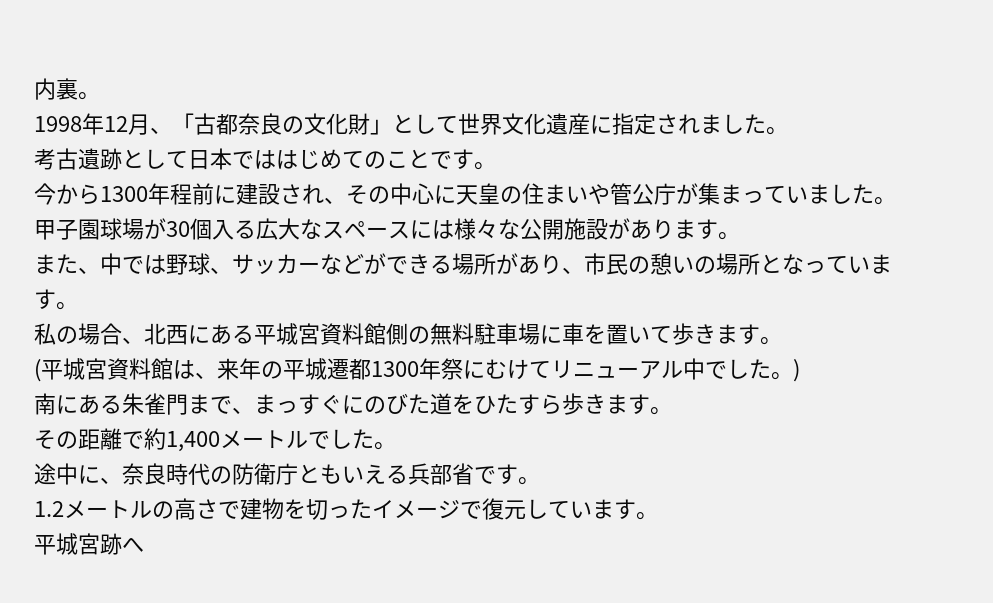内裏。
1998年12月、「古都奈良の文化財」として世界文化遺産に指定されました。
考古遺跡として日本でははじめてのことです。
今から1300年程前に建設され、その中心に天皇の住まいや管公庁が集まっていました。
甲子園球場が30個入る広大なスペースには様々な公開施設があります。
また、中では野球、サッカーなどができる場所があり、市民の憩いの場所となっています。
私の場合、北西にある平城宮資料館側の無料駐車場に車を置いて歩きます。
(平城宮資料館は、来年の平城遷都1300年祭にむけてリニューアル中でした。)
南にある朱雀門まで、まっすぐにのびた道をひたすら歩きます。
その距離で約1,400メートルでした。
途中に、奈良時代の防衛庁ともいえる兵部省です。
1.2メートルの高さで建物を切ったイメージで復元しています。
平城宮跡へ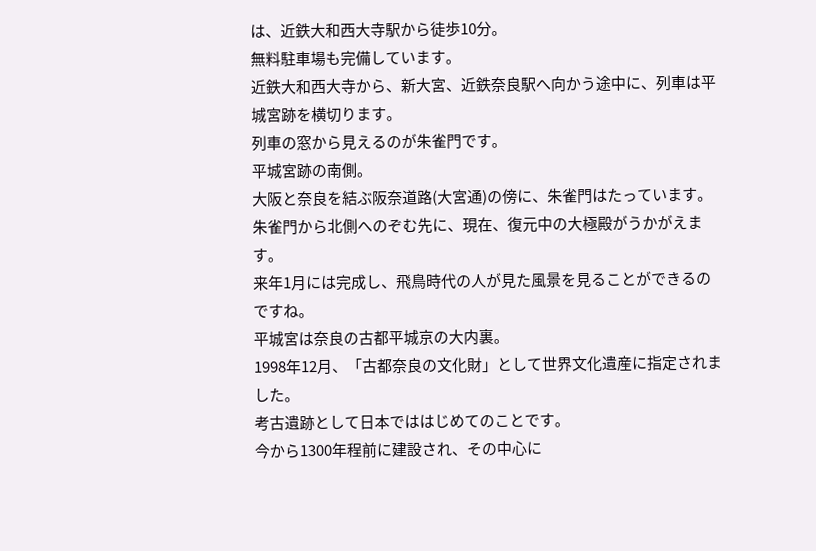は、近鉄大和西大寺駅から徒歩10分。
無料駐車場も完備しています。
近鉄大和西大寺から、新大宮、近鉄奈良駅へ向かう途中に、列車は平城宮跡を横切ります。
列車の窓から見えるのが朱雀門です。
平城宮跡の南側。
大阪と奈良を結ぶ阪奈道路(大宮通)の傍に、朱雀門はたっています。
朱雀門から北側へのぞむ先に、現在、復元中の大極殿がうかがえます。
来年1月には完成し、飛鳥時代の人が見た風景を見ることができるのですね。
平城宮は奈良の古都平城京の大内裏。
1998年12月、「古都奈良の文化財」として世界文化遺産に指定されました。
考古遺跡として日本でははじめてのことです。
今から1300年程前に建設され、その中心に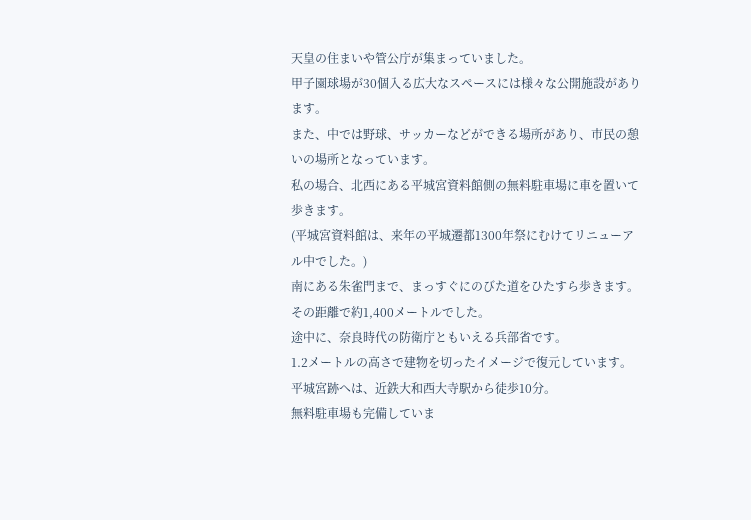天皇の住まいや管公庁が集まっていました。
甲子園球場が30個入る広大なスペースには様々な公開施設があります。
また、中では野球、サッカーなどができる場所があり、市民の憩いの場所となっています。
私の場合、北西にある平城宮資料館側の無料駐車場に車を置いて歩きます。
(平城宮資料館は、来年の平城遷都1300年祭にむけてリニューアル中でした。)
南にある朱雀門まで、まっすぐにのびた道をひたすら歩きます。
その距離で約1,400メートルでした。
途中に、奈良時代の防衛庁ともいえる兵部省です。
1.2メートルの高さで建物を切ったイメージで復元しています。
平城宮跡へは、近鉄大和西大寺駅から徒歩10分。
無料駐車場も完備していま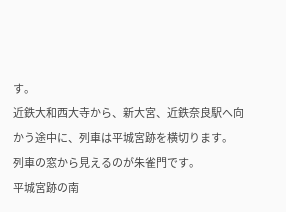す。
近鉄大和西大寺から、新大宮、近鉄奈良駅へ向かう途中に、列車は平城宮跡を横切ります。
列車の窓から見えるのが朱雀門です。
平城宮跡の南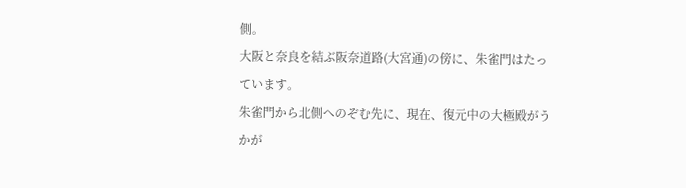側。
大阪と奈良を結ぶ阪奈道路(大宮通)の傍に、朱雀門はたっています。
朱雀門から北側へのぞむ先に、現在、復元中の大極殿がうかが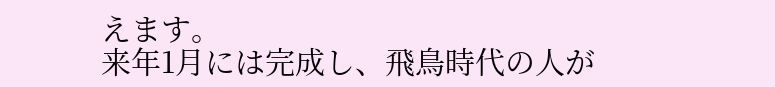えます。
来年1月には完成し、飛鳥時代の人が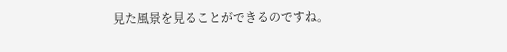見た風景を見ることができるのですね。